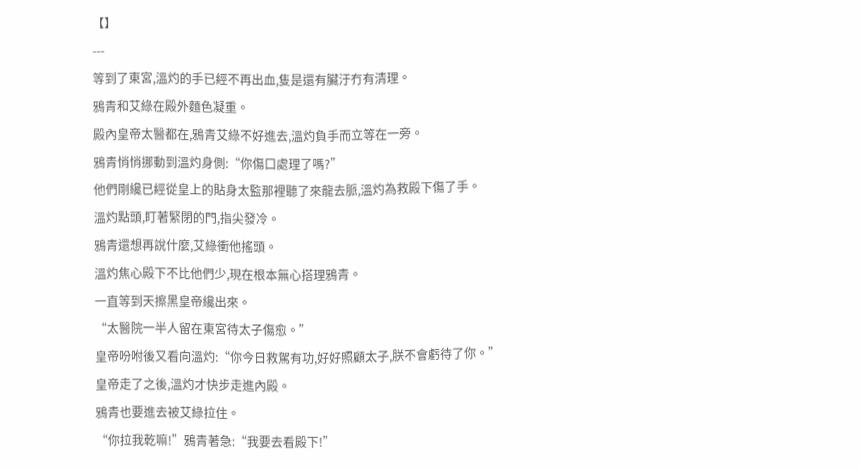【】
---
等到了東宮,溫灼的手已經不再出血,隻是還有臟汙冇有清理。
鴉青和艾綠在殿外麵色凝重。
殿內皇帝太醫都在,鴉青艾綠不好進去,溫灼負手而立等在一旁。
鴉青悄悄挪動到溫灼身側:“你傷口處理了嗎?”
他們剛纔已經從皇上的貼身太監那裡聽了來龍去脈,溫灼為救殿下傷了手。
溫灼點頭,盯著緊閉的門,指尖發冷。
鴉青還想再說什麼,艾綠衝他搖頭。
溫灼焦心殿下不比他們少,現在根本無心搭理鴉青。
一直等到天擦黑皇帝纔出來。
“太醫院一半人留在東宮待太子傷愈。”
皇帝吩咐後又看向溫灼:“你今日救駕有功,好好照顧太子,朕不會虧待了你。”
皇帝走了之後,溫灼才快步走進內殿。
鴉青也要進去被艾綠拉住。
“你拉我乾嘛!”鴉青著急:“我要去看殿下!”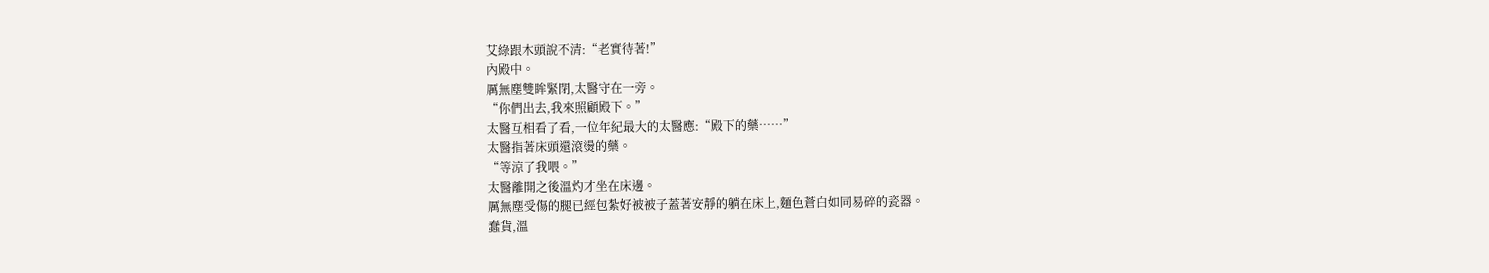艾綠跟木頭說不清:“老實待著!”
內殿中。
厲無塵雙眸緊閉,太醫守在一旁。
“你們出去,我來照顧殿下。”
太醫互相看了看,一位年紀最大的太醫應:“殿下的藥……”
太醫指著床頭還滾燙的藥。
“等涼了我喂。”
太醫離開之後溫灼才坐在床邊。
厲無塵受傷的腿已經包紮好被被子蓋著安靜的躺在床上,麵色蒼白如同易碎的瓷器。
蠢貨,溫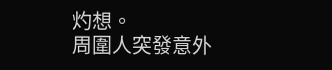灼想。
周圍人突發意外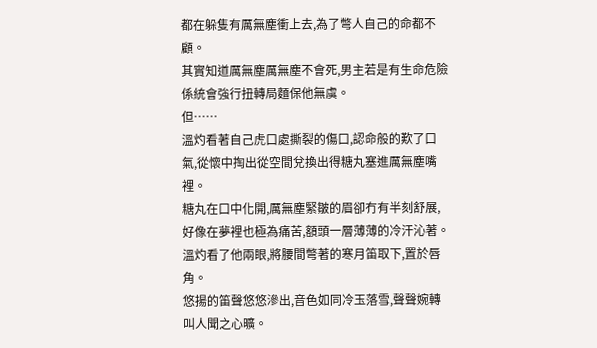都在躲隻有厲無塵衝上去,為了彆人自己的命都不顧。
其實知道厲無塵厲無塵不會死,男主若是有生命危險係統會強行扭轉局麵保他無虞。
但……
溫灼看著自己虎口處撕裂的傷口,認命般的歎了口氣,從懷中掏出從空間兌換出得糖丸塞進厲無塵嘴裡。
糖丸在口中化開,厲無塵緊皺的眉卻冇有半刻舒展,好像在夢裡也極為痛苦,額頭一層薄薄的冷汗沁著。
溫灼看了他兩眼,將腰間彆著的寒月笛取下,置於唇角。
悠揚的笛聲悠悠滲出,音色如同冷玉落雪,聲聲婉轉叫人聞之心曠。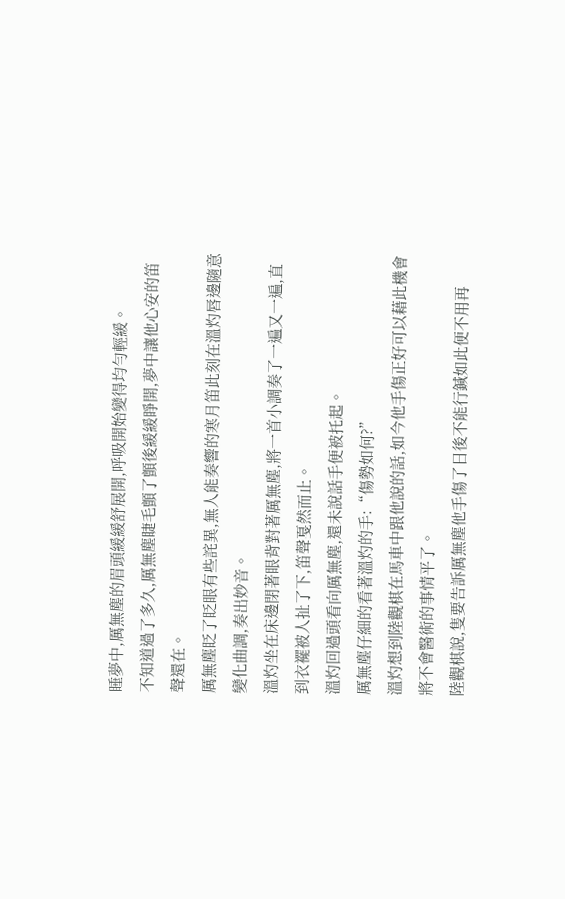睡夢中,厲無塵的眉頭緩緩舒展開,呼吸開始變得均勻輕緩。
不知道過了多久,厲無塵睫毛顫了顫後緩緩睜開,夢中讓他心安的笛聲還在。
厲無塵眨了眨眼有些詫異,無人能奏響的寒月笛此刻在溫灼唇邊隨意變化曲調,奏出妙音。
溫灼坐在床邊閉著眼背對著厲無塵,將一首小調奏了一遍又一遍,直到衣襬被人扯了下,笛聲戛然而止。
溫灼回過頭看向厲無塵,還未說話手便被托起。
厲無塵仔細的看著溫灼的手:“傷勢如何?”
溫灼想到陸觀棋在馬車中跟他說的話,如今他手傷正好可以藉此機會將不會醫術的事情平了。
陸觀棋說,隻要告訴厲無塵他手傷了日後不能行鍼如此便不用再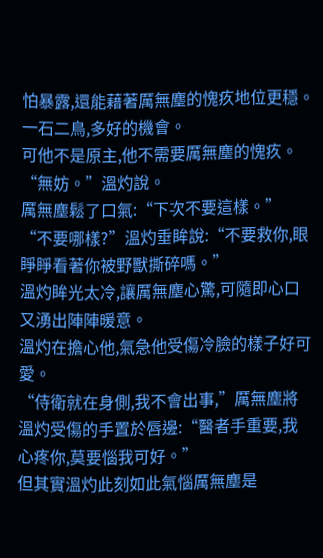怕暴露,還能藉著厲無塵的愧疚地位更穩。
一石二鳥,多好的機會。
可他不是原主,他不需要厲無塵的愧疚。
“無妨。”溫灼說。
厲無塵鬆了口氣:“下次不要這樣。”
“不要哪樣?”溫灼垂眸說:“不要救你,眼睜睜看著你被野獸撕碎嗎。”
溫灼眸光太冷,讓厲無塵心驚,可隨即心口又湧出陣陣暖意。
溫灼在擔心他,氣急他受傷冷臉的樣子好可愛。
“侍衛就在身側,我不會出事,”厲無塵將溫灼受傷的手置於唇邊:“醫者手重要,我心疼你,莫要惱我可好。”
但其實溫灼此刻如此氣惱厲無塵是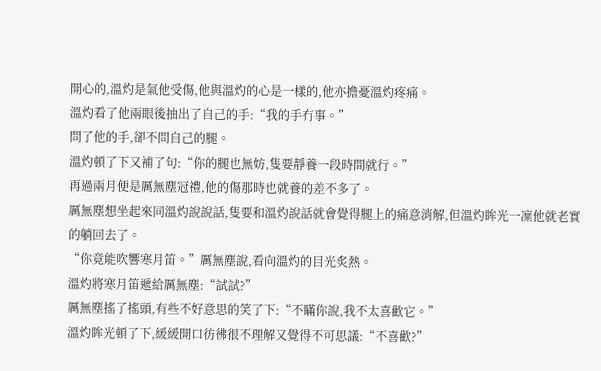開心的,溫灼是氣他受傷,他與溫灼的心是一樣的,他亦擔憂溫灼疼痛。
溫灼看了他兩眼後抽出了自己的手:“我的手冇事。”
問了他的手,卻不問自己的腿。
溫灼頓了下又補了句:“你的腿也無妨,隻要靜養一段時間就行。”
再過兩月便是厲無塵冠禮,他的傷那時也就養的差不多了。
厲無塵想坐起來同溫灼說說話,隻要和溫灼說話就會覺得腿上的痛意消解,但溫灼眸光一凜他就老實的躺回去了。
“你竟能吹響寒月笛。”厲無塵說,看向溫灼的目光炙熱。
溫灼將寒月笛遞給厲無塵:“試試?”
厲無塵搖了搖頭,有些不好意思的笑了下:“不瞞你說,我不太喜歡它。”
溫灼眸光頓了下,緩緩開口彷彿很不理解又覺得不可思議:“不喜歡?”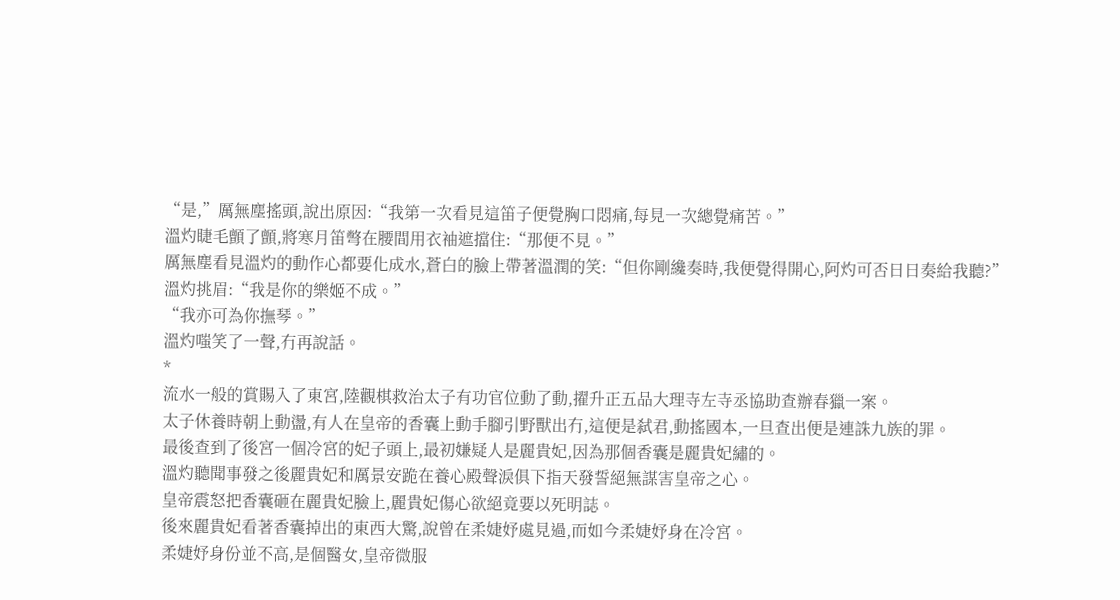“是,”厲無塵搖頭,說出原因:“我第一次看見這笛子便覺胸口悶痛,每見一次總覺痛苦。”
溫灼睫毛顫了顫,將寒月笛彆在腰間用衣袖遮擋住:“那便不見。”
厲無塵看見溫灼的動作心都要化成水,蒼白的臉上帶著溫潤的笑:“但你剛纔奏時,我便覺得開心,阿灼可否日日奏給我聽?”
溫灼挑眉:“我是你的樂姬不成。”
“我亦可為你撫琴。”
溫灼嗤笑了一聲,冇再說話。
*
流水一般的賞賜入了東宮,陸觀棋救治太子有功官位動了動,擢升正五品大理寺左寺丞協助查辦春獵一案。
太子休養時朝上動盪,有人在皇帝的香囊上動手腳引野獸出冇,這便是弑君,動搖國本,一旦查出便是連誅九族的罪。
最後查到了後宮一個冷宮的妃子頭上,最初嫌疑人是麗貴妃,因為那個香囊是麗貴妃繡的。
溫灼聽聞事發之後麗貴妃和厲景安跪在養心殿聲淚俱下指天發誓絕無謀害皇帝之心。
皇帝震怒把香囊砸在麗貴妃臉上,麗貴妃傷心欲絕竟要以死明誌。
後來麗貴妃看著香囊掉出的東西大驚,說曾在柔婕妤處見過,而如今柔婕妤身在冷宮。
柔婕妤身份並不高,是個醫女,皇帝微服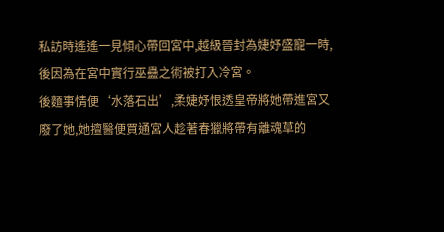私訪時遙遙一見傾心帶回宮中,越級晉封為婕妤盛寵一時,後因為在宮中實行巫蠱之術被打入冷宮。
後麵事情便‘水落石出’,柔婕妤恨透皇帝將她帶進宮又廢了她,她擅醫便買通宮人趁著春獵將帶有離魂草的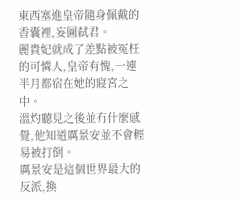東西塞進皇帝隨身佩戴的香囊裡,妄圖弑君。
麗貴妃就成了差點被冤枉的可憐人,皇帝有愧,一連半月都宿在她的寢宮之中。
溫灼聽見之後並冇什麼感覺,他知道厲景安並不會輕易被打倒。
厲景安是這個世界最大的反派,換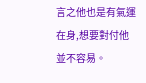言之他也是有氣運在身,想要對付他並不容易。